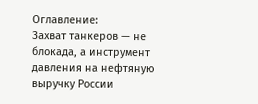Оглавление:
Захват танкеров — не блокада, а инструмент давления на нефтяную выручку России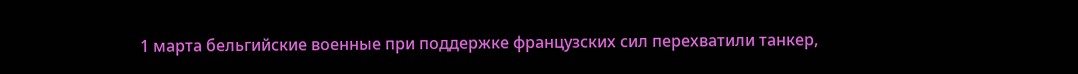1 марта бельгийские военные при поддержке французских сил перехватили танкер,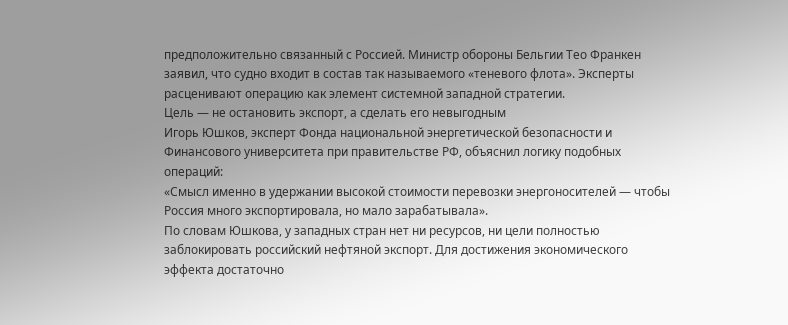предположительно связанный с Россией. Министр обороны Бельгии Тео Франкен заявил, что судно входит в состав так называемого «теневого флота». Эксперты расценивают операцию как элемент системной западной стратегии.
Цель — не остановить экспорт, а сделать его невыгодным
Игорь Юшков, эксперт Фонда национальной энергетической безопасности и Финансового университета при правительстве РФ, объяснил логику подобных операций:
«Смысл именно в удержании высокой стоимости перевозки энергоносителей — чтобы Россия много экспортировала, но мало зарабатывала».
По словам Юшкова, у западных стран нет ни ресурсов, ни цели полностью заблокировать российский нефтяной экспорт. Для достижения экономического эффекта достаточно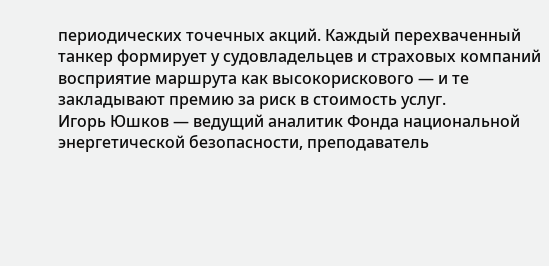периодических точечных акций. Каждый перехваченный танкер формирует у судовладельцев и страховых компаний восприятие маршрута как высокорискового — и те закладывают премию за риск в стоимость услуг.
Игорь Юшков — ведущий аналитик Фонда национальной энергетической безопасности, преподаватель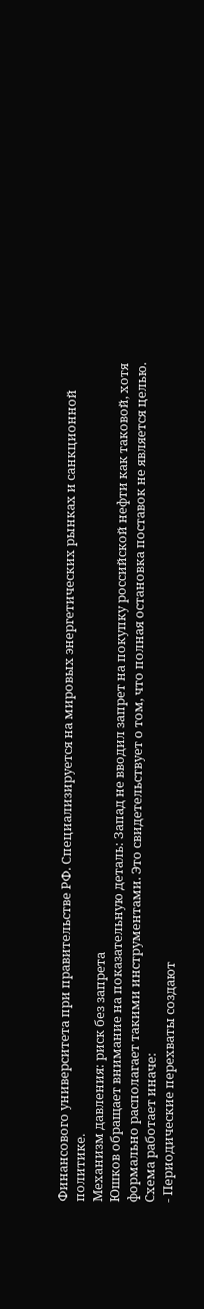Финансового университета при правительстве РФ. Специализируется на мировых энергетических рынках и санкционной политике.
Механизм давления: риск без запрета
Юшков обращает внимание на показательную деталь: Запад не вводил запрет на покупку российской нефти как таковой, хотя формально располагает такими инструментами. Это свидетельствует о том, что полная остановка поставок не является целью.
Схема работает иначе:
- Периодические перехваты создают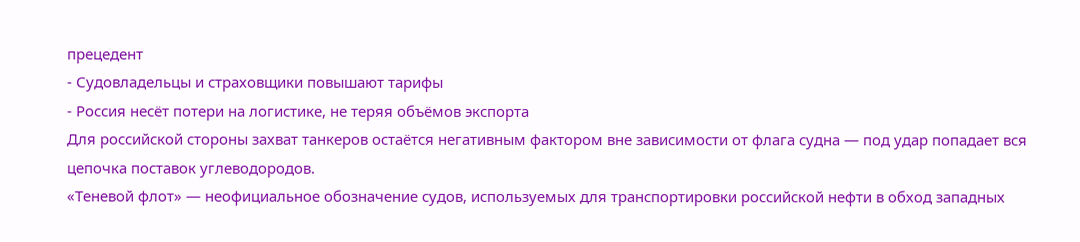прецедент
- Судовладельцы и страховщики повышают тарифы
- Россия несёт потери на логистике, не теряя объёмов экспорта
Для российской стороны захват танкеров остаётся негативным фактором вне зависимости от флага судна — под удар попадает вся цепочка поставок углеводородов.
«Теневой флот» — неофициальное обозначение судов, используемых для транспортировки российской нефти в обход западных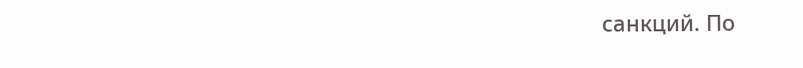санкций. По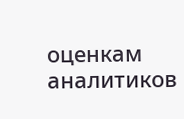оценкам аналитиков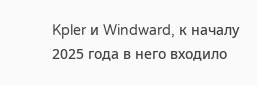Kpler и Windward, к началу 2025 года в него входило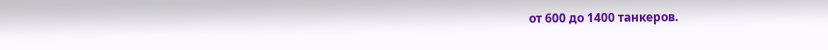от 600 до 1400 танкеров.